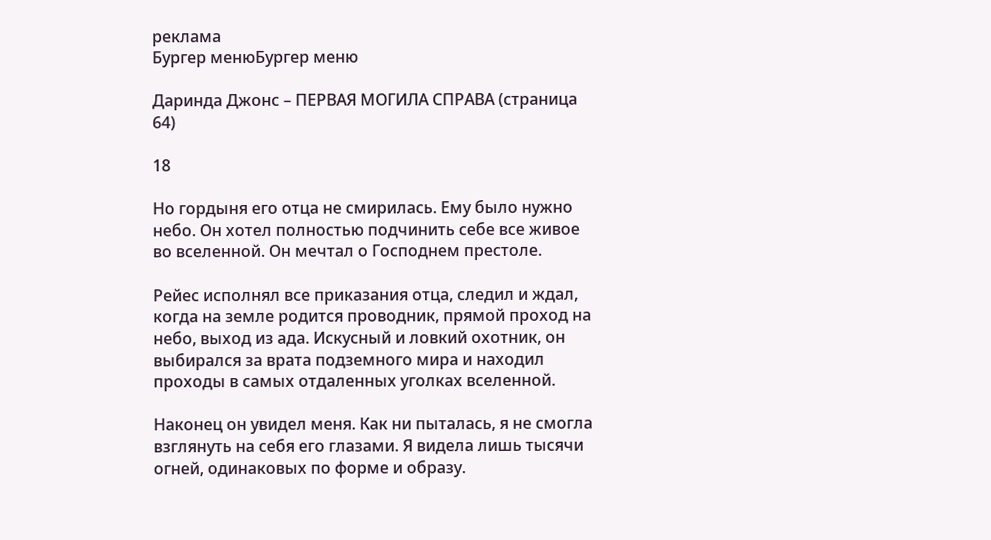реклама
Бургер менюБургер меню

Даринда Джонс – ПЕРВАЯ МОГИЛА СПРАВА (страница 64)

18

Но гордыня его отца не смирилась. Ему было нужно небо. Он хотел полностью подчинить себе все живое во вселенной. Он мечтал о Господнем престоле.

Рейес исполнял все приказания отца, следил и ждал, когда на земле родится проводник, прямой проход на небо, выход из ада. Искусный и ловкий охотник, он выбирался за врата подземного мира и находил проходы в самых отдаленных уголках вселенной.

Наконец он увидел меня. Как ни пыталась, я не смогла взглянуть на себя его глазами. Я видела лишь тысячи огней, одинаковых по форме и образу.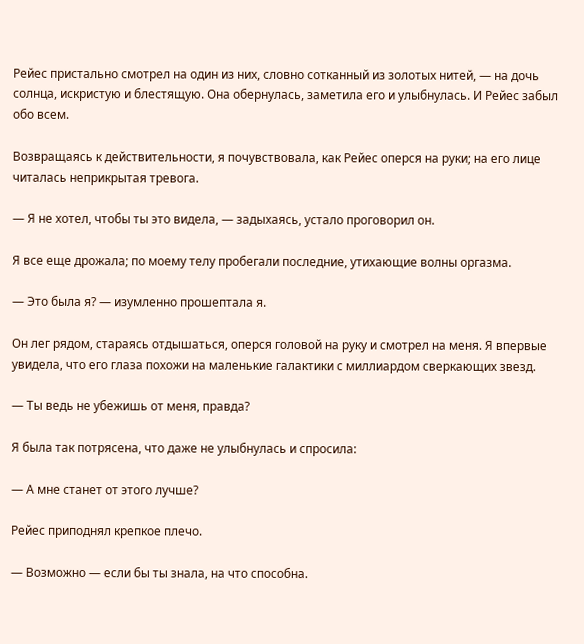Рейес пристально смотрел на один из них, словно сотканный из золотых нитей, — на дочь солнца, искристую и блестящую. Она обернулась, заметила его и улыбнулась. И Рейес забыл обо всем.

Возвращаясь к действительности, я почувствовала, как Рейес оперся на руки; на его лице читалась неприкрытая тревога.

— Я не хотел, чтобы ты это видела, — задыхаясь, устало проговорил он.

Я все еще дрожала; по моему телу пробегали последние, утихающие волны оргазма.

— Это была я? — изумленно прошептала я.

Он лег рядом, стараясь отдышаться, оперся головой на руку и смотрел на меня. Я впервые увидела, что его глаза похожи на маленькие галактики с миллиардом сверкающих звезд.

— Ты ведь не убежишь от меня, правда?

Я была так потрясена, что даже не улыбнулась и спросила:

— А мне станет от этого лучше?

Рейес приподнял крепкое плечо.

— Возможно — если бы ты знала, на что способна.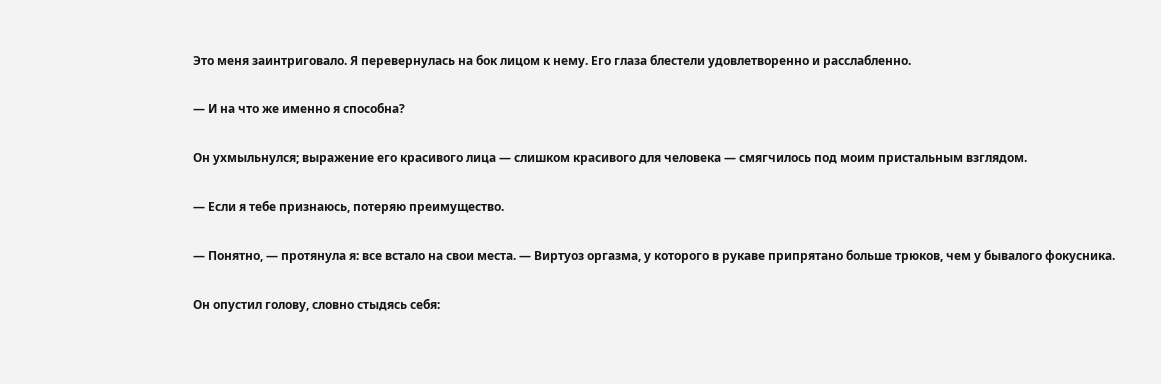Это меня заинтриговало. Я перевернулась на бок лицом к нему. Его глаза блестели удовлетворенно и расслабленно.

— И на что же именно я способна?

Он ухмыльнулся; выражение его красивого лица — слишком красивого для человека — смягчилось под моим пристальным взглядом.

— Если я тебе признаюсь, потеряю преимущество.

— Понятно, — протянула я: все встало на свои места. — Виртуоз оргазма, у которого в рукаве припрятано больше трюков, чем у бывалого фокусника.

Он опустил голову, словно стыдясь себя: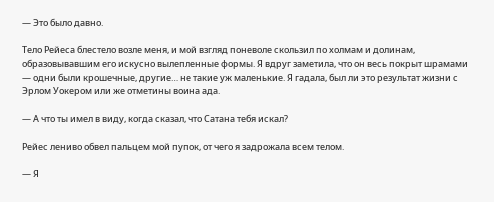— Это было давно.

Тело Рейеса блестело возле меня, и мой взгляд поневоле скользил по холмам и долинам, образовывавшим его искусно вылепленные формы. Я вдруг заметила, что он весь покрыт шрамами — одни были крошечные, другие… не такие уж маленькие. Я гадала, был ли это результат жизни с Эрлом Уокером или же отметины воина ада.

— А что ты имел в виду, когда сказал, что Сатана тебя искал?

Рейес лениво обвел пальцем мой пупок, от чего я задрожала всем телом.

— Я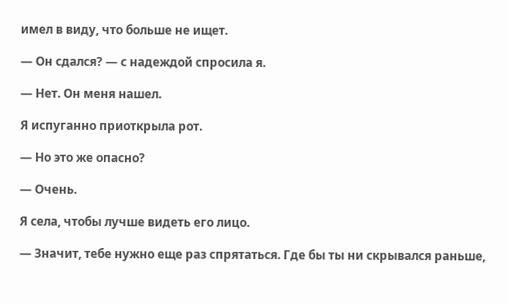имел в виду, что больше не ищет.

— Он сдался? — с надеждой спросила я.

— Нет. Он меня нашел.

Я испуганно приоткрыла рот.

— Но это же опасно?

— Очень.

Я села, чтобы лучше видеть его лицо.

— Значит, тебе нужно еще раз спрятаться. Где бы ты ни скрывался раньше,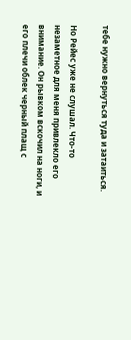тебе нужно вернуться туда и затаиться.

Но Рейес уже не слушал. Что-то незаметное для меня привлекло его внимание. Он рывком вскочил на ноги, и его плечи облек черный плащ с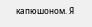капюшоном. Я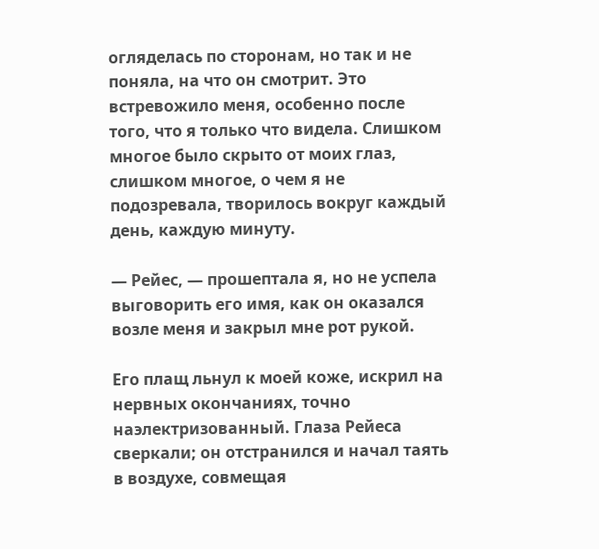огляделась по сторонам, но так и не поняла, на что он смотрит. Это встревожило меня, особенно после того, что я только что видела. Слишком многое было скрыто от моих глаз, слишком многое, о чем я не подозревала, творилось вокруг каждый день, каждую минуту.

— Рейес, — прошептала я, но не успела выговорить его имя, как он оказался возле меня и закрыл мне рот рукой.

Его плащ льнул к моей коже, искрил на нервных окончаниях, точно наэлектризованный. Глаза Рейеса сверкали; он отстранился и начал таять в воздухе, совмещая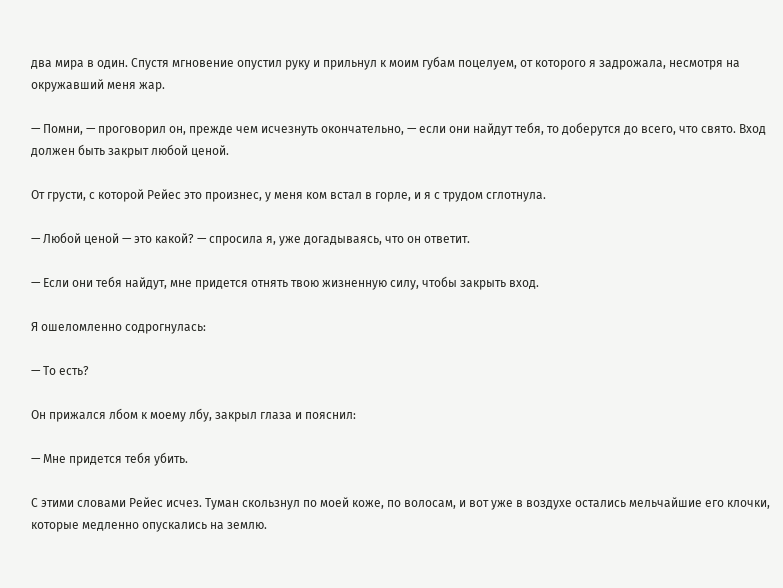два мира в один. Спустя мгновение опустил руку и прильнул к моим губам поцелуем, от которого я задрожала, несмотря на окружавший меня жар.

— Помни, — проговорил он, прежде чем исчезнуть окончательно, — если они найдут тебя, то доберутся до всего, что свято. Вход должен быть закрыт любой ценой.

От грусти, с которой Рейес это произнес, у меня ком встал в горле, и я с трудом сглотнула.

— Любой ценой — это какой? — спросила я, уже догадываясь, что он ответит.

— Если они тебя найдут, мне придется отнять твою жизненную силу, чтобы закрыть вход.

Я ошеломленно содрогнулась:

— То есть?

Он прижался лбом к моему лбу, закрыл глаза и пояснил:

— Мне придется тебя убить.

С этими словами Рейес исчез. Туман скользнул по моей коже, по волосам, и вот уже в воздухе остались мельчайшие его клочки, которые медленно опускались на землю.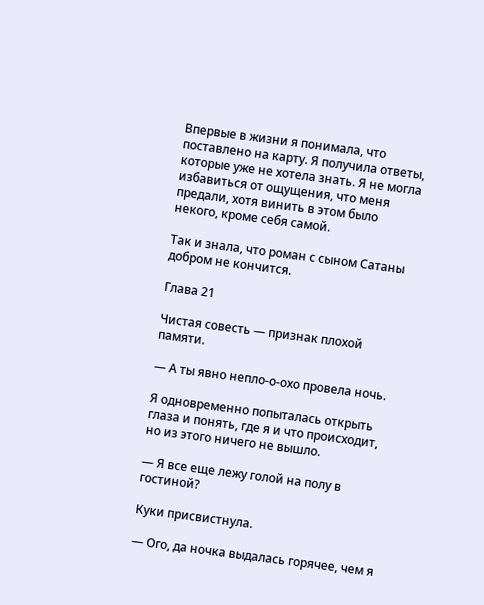Впервые в жизни я понимала, что поставлено на карту. Я получила ответы, которые уже не хотела знать. Я не могла избавиться от ощущения, что меня предали, хотя винить в этом было некого, кроме себя самой.

Так и знала, что роман с сыном Сатаны добром не кончится.

Глава 21

Чистая совесть — признак плохой памяти.

— А ты явно непло-о-охо провела ночь.

Я одновременно попыталась открыть глаза и понять, где я и что происходит, но из этого ничего не вышло.

— Я все еще лежу голой на полу в гостиной?

Куки присвистнула.

— Ого, да ночка выдалась горячее, чем я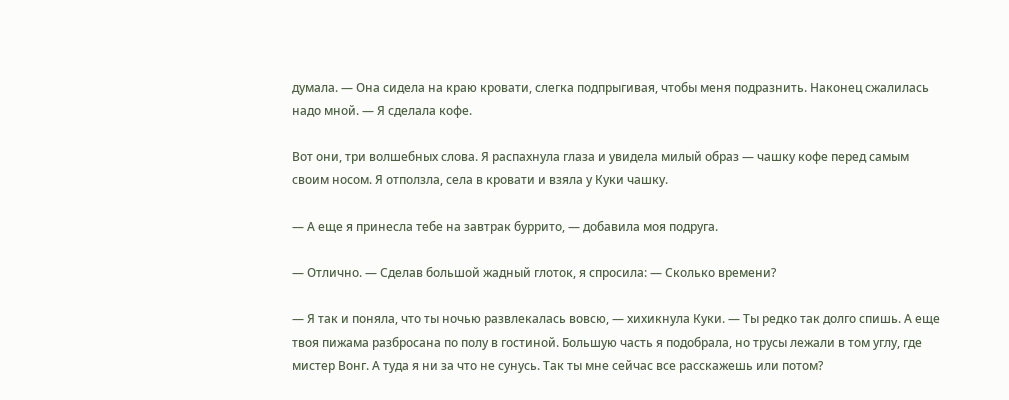думала. — Она сидела на краю кровати, слегка подпрыгивая, чтобы меня подразнить. Наконец сжалилась надо мной. — Я сделала кофе.

Вот они, три волшебных слова. Я распахнула глаза и увидела милый образ — чашку кофе перед самым своим носом. Я отползла, села в кровати и взяла у Куки чашку.

— А еще я принесла тебе на завтрак буррито, — добавила моя подруга.

— Отлично. — Сделав большой жадный глоток, я спросила: — Сколько времени?

— Я так и поняла, что ты ночью развлекалась вовсю, — хихикнула Куки. — Ты редко так долго спишь. А еще твоя пижама разбросана по полу в гостиной. Большую часть я подобрала, но трусы лежали в том углу, где мистер Вонг. А туда я ни за что не сунусь. Так ты мне сейчас все расскажешь или потом?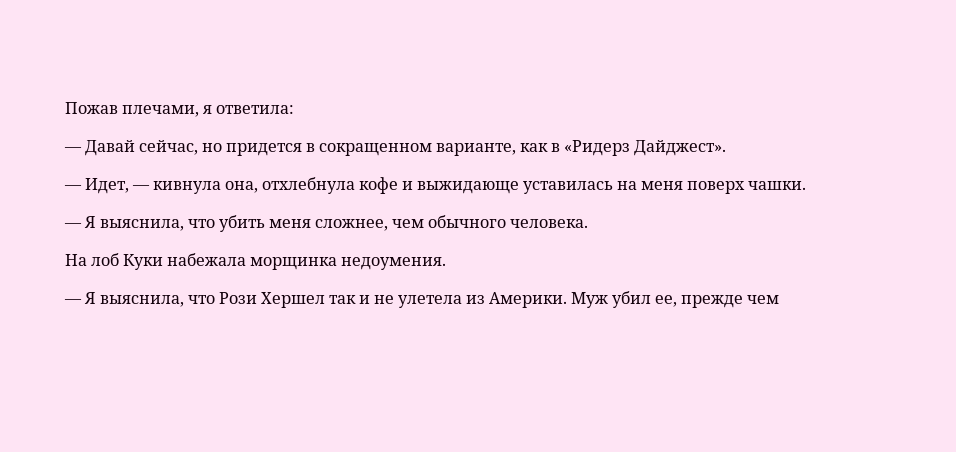Пожав плечами, я ответила:

— Давай сейчас, но придется в сокращенном варианте, как в «Ридерз Дайджест».

— Идет, — кивнула она, отхлебнула кофе и выжидающе уставилась на меня поверх чашки.

— Я выяснила, что убить меня сложнее, чем обычного человека.

На лоб Куки набежала морщинка недоумения.

— Я выяснила, что Рози Хершел так и не улетела из Америки. Муж убил ее, прежде чем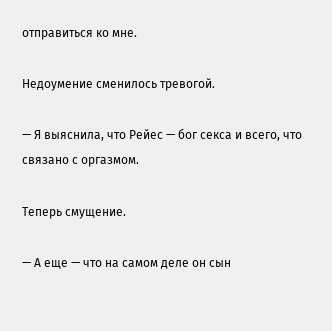отправиться ко мне.

Недоумение сменилось тревогой.

— Я выяснила, что Рейес — бог секса и всего, что связано с оргазмом.

Теперь смущение.

— А еще — что на самом деле он сын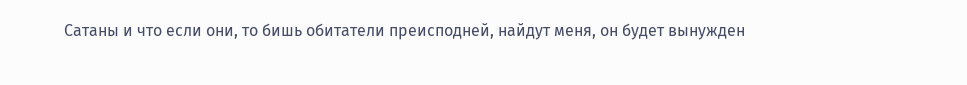Сатаны и что если они, то бишь обитатели преисподней, найдут меня, он будет вынужден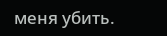меня убить.